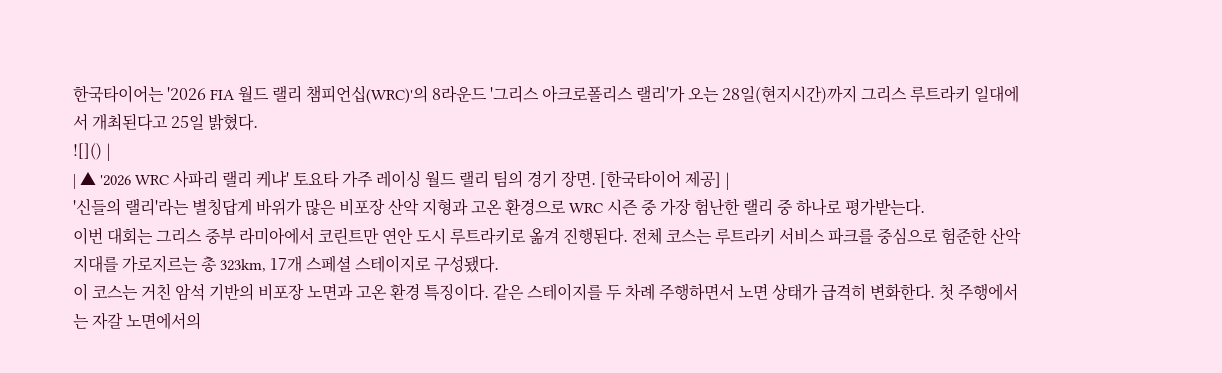한국타이어는 '2026 FIA 월드 랠리 챔피언십(WRC)'의 8라운드 '그리스 아크로폴리스 랠리'가 오는 28일(현지시간)까지 그리스 루트라키 일대에서 개최된다고 25일 밝혔다.
![]() |
| ▲ '2026 WRC 사파리 랠리 케냐' 토요타 가주 레이싱 월드 랠리 팀의 경기 장면. [한국타이어 제공] |
'신들의 랠리'라는 별칭답게 바위가 많은 비포장 산악 지형과 고온 환경으로 WRC 시즌 중 가장 험난한 랠리 중 하나로 평가받는다.
이번 대회는 그리스 중부 라미아에서 코린트만 연안 도시 루트라키로 옮겨 진행된다. 전체 코스는 루트라키 서비스 파크를 중심으로 험준한 산악 지대를 가로지르는 총 323km, 17개 스페셜 스테이지로 구성됐다.
이 코스는 거친 암석 기반의 비포장 노면과 고온 환경 특징이다. 같은 스테이지를 두 차례 주행하면서 노면 상태가 급격히 변화한다. 첫 주행에서는 자갈 노면에서의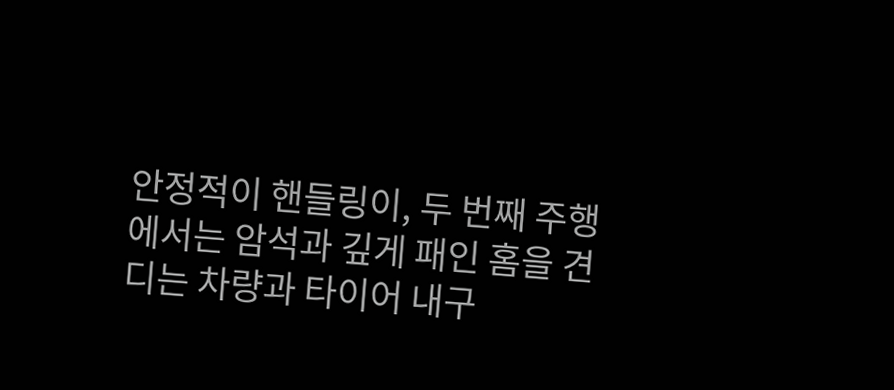안정적이 핸들링이, 두 번째 주행에서는 암석과 깊게 패인 홈을 견디는 차량과 타이어 내구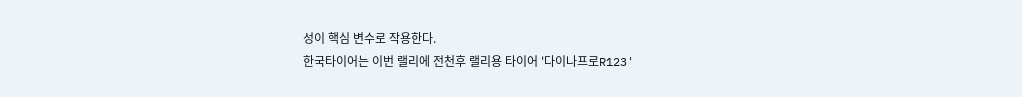성이 핵심 변수로 작용한다.
한국타이어는 이번 랠리에 전천후 랠리용 타이어 '다이나프로R123'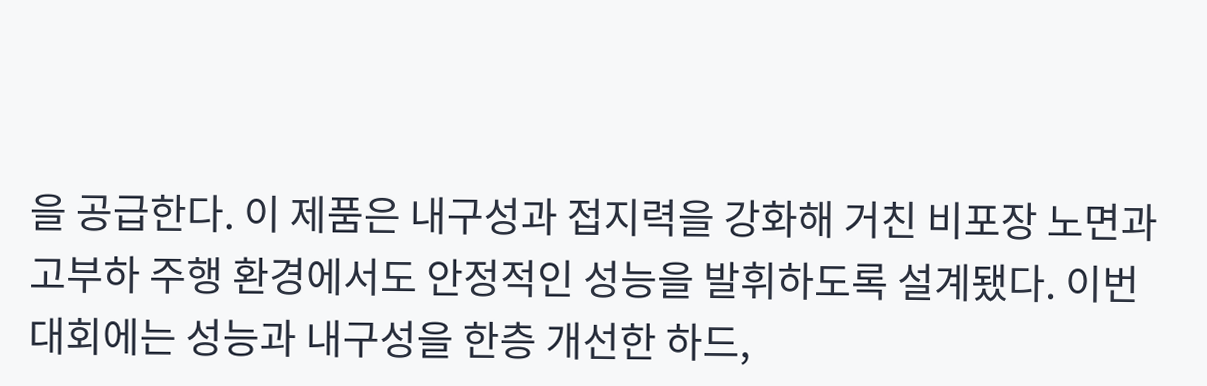을 공급한다. 이 제품은 내구성과 접지력을 강화해 거친 비포장 노면과 고부하 주행 환경에서도 안정적인 성능을 발휘하도록 설계됐다. 이번 대회에는 성능과 내구성을 한층 개선한 하드,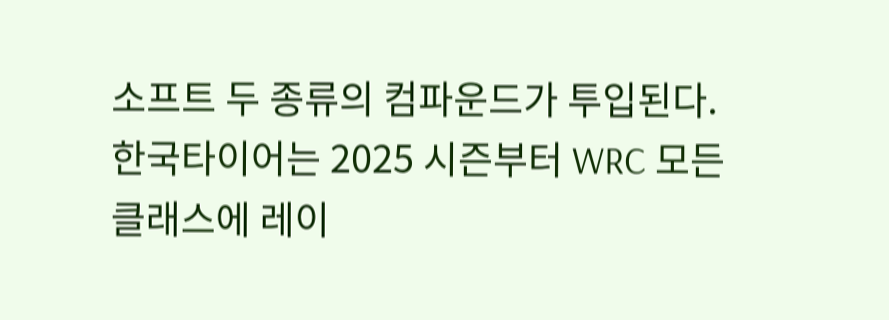소프트 두 종류의 컴파운드가 투입된다.
한국타이어는 2025 시즌부터 WRC 모든 클래스에 레이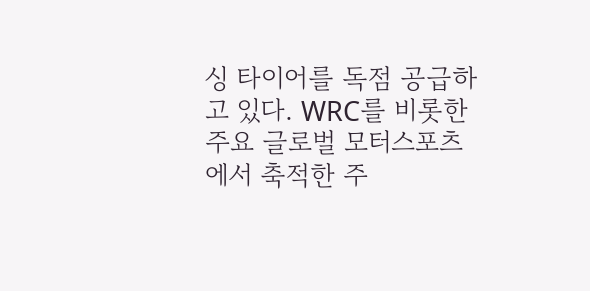싱 타이어를 독점 공급하고 있다. WRC를 비롯한 주요 글로벌 모터스포츠에서 축적한 주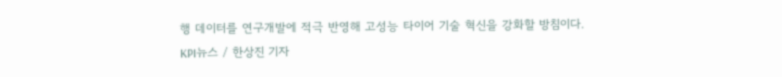행 데이터를 연구개발에 적극 반영해 고성능 타이어 기술 혁신을 강화할 방침이다.
KPI뉴스 / 한상진 기자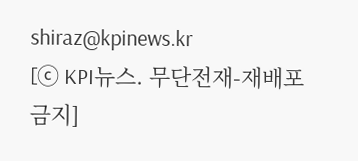shiraz@kpinews.kr
[ⓒ KPI뉴스. 무단전재-재배포 금지]